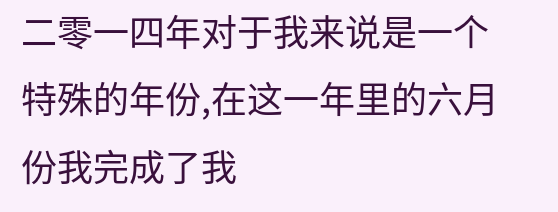二零一四年对于我来说是一个特殊的年份,在这一年里的六月份我完成了我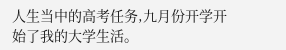人生当中的高考任务,九月份开学开始了我的大学生活。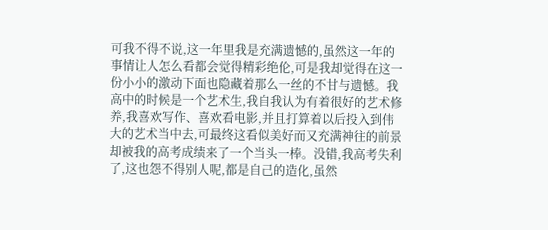可我不得不说,这一年里我是充满遗憾的,虽然这一年的事情让人怎么看都会觉得精彩绝伦,可是我却觉得在这一份小小的激动下面也隐藏着那么一丝的不甘与遗憾。我高中的时候是一个艺术生,我自我认为有着很好的艺术修养,我喜欢写作、喜欢看电影,并且打算着以后投入到伟大的艺术当中去,可最终这看似美好而又充满神往的前景却被我的高考成绩来了一个当头一棒。没错,我高考失利了,这也怨不得别人呢,都是自己的造化,虽然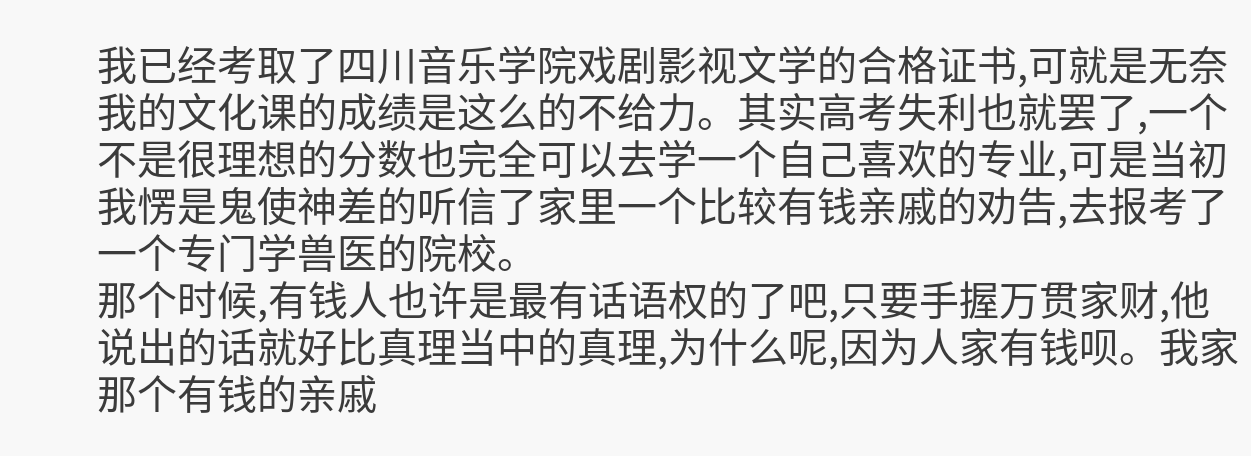我已经考取了四川音乐学院戏剧影视文学的合格证书,可就是无奈我的文化课的成绩是这么的不给力。其实高考失利也就罢了,一个不是很理想的分数也完全可以去学一个自己喜欢的专业,可是当初我愣是鬼使神差的听信了家里一个比较有钱亲戚的劝告,去报考了一个专门学兽医的院校。
那个时候,有钱人也许是最有话语权的了吧,只要手握万贯家财,他说出的话就好比真理当中的真理,为什么呢,因为人家有钱呗。我家那个有钱的亲戚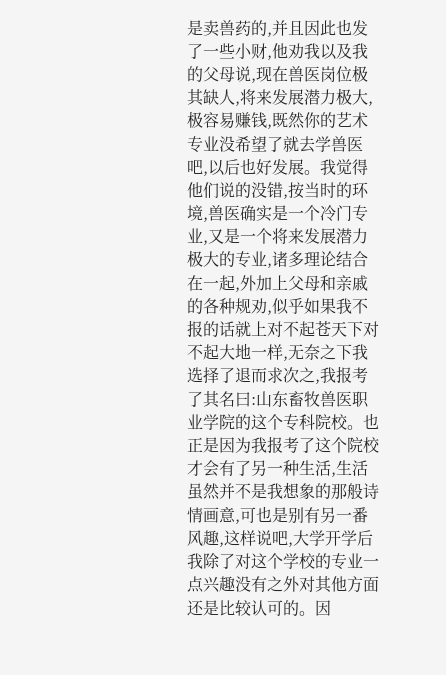是卖兽药的,并且因此也发了一些小财,他劝我以及我的父母说,现在兽医岗位极其缺人,将来发展潜力极大,极容易赚钱,既然你的艺术专业没希望了就去学兽医吧,以后也好发展。我觉得他们说的没错,按当时的环境,兽医确实是一个冷门专业,又是一个将来发展潜力极大的专业,诸多理论结合在一起,外加上父母和亲戚的各种规劝,似乎如果我不报的话就上对不起苍天下对不起大地一样,无奈之下我选择了退而求次之,我报考了其名曰:山东畜牧兽医职业学院的这个专科院校。也正是因为我报考了这个院校才会有了另一种生活,生活虽然并不是我想象的那般诗情画意,可也是别有另一番风趣,这样说吧,大学开学后我除了对这个学校的专业一点兴趣没有之外对其他方面还是比较认可的。因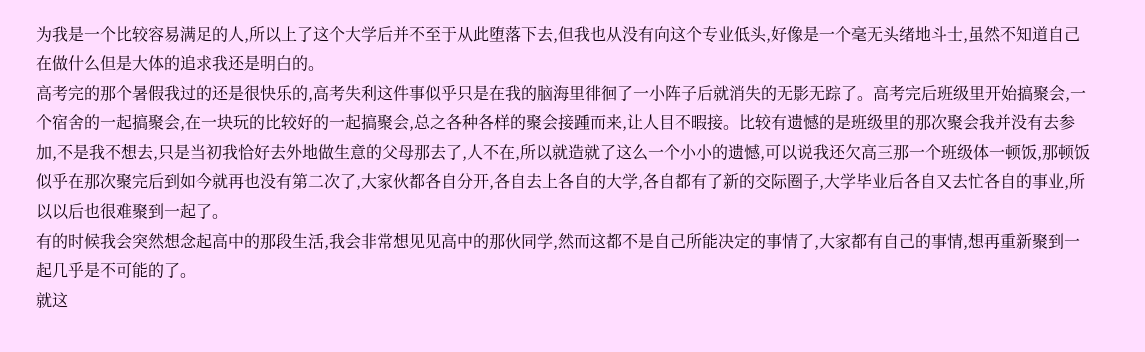为我是一个比较容易满足的人,所以上了这个大学后并不至于从此堕落下去,但我也从没有向这个专业低头,好像是一个毫无头绪地斗士,虽然不知道自己在做什么但是大体的追求我还是明白的。
高考完的那个暑假我过的还是很快乐的,高考失利这件事似乎只是在我的脑海里徘徊了一小阵子后就消失的无影无踪了。高考完后班级里开始搞聚会,一个宿舍的一起搞聚会,在一块玩的比较好的一起搞聚会,总之各种各样的聚会接踵而来,让人目不暇接。比较有遗憾的是班级里的那次聚会我并没有去参加,不是我不想去,只是当初我恰好去外地做生意的父母那去了,人不在,所以就造就了这么一个小小的遗憾,可以说我还欠高三那一个班级体一顿饭,那顿饭似乎在那次聚完后到如今就再也没有第二次了,大家伙都各自分开,各自去上各自的大学,各自都有了新的交际圈子,大学毕业后各自又去忙各自的事业,所以以后也很难聚到一起了。
有的时候我会突然想念起高中的那段生活,我会非常想见见高中的那伙同学,然而这都不是自己所能决定的事情了,大家都有自己的事情,想再重新聚到一起几乎是不可能的了。
就这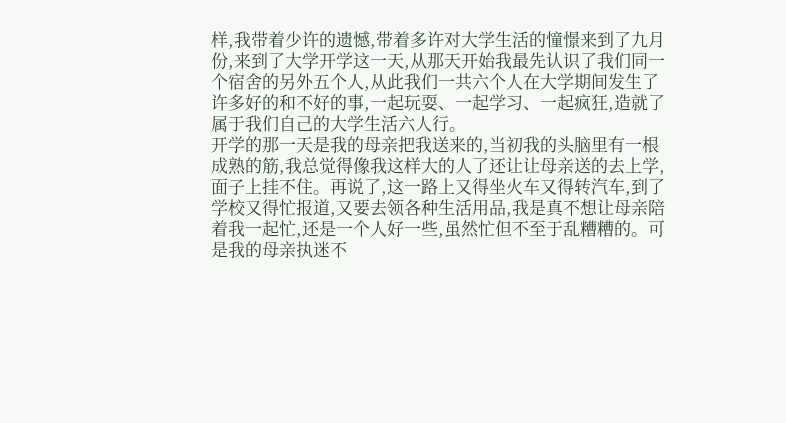样,我带着少许的遗憾,带着多许对大学生活的憧憬来到了九月份,来到了大学开学这一天,从那天开始我最先认识了我们同一个宿舍的另外五个人,从此我们一共六个人在大学期间发生了许多好的和不好的事,一起玩耍、一起学习、一起疯狂,造就了属于我们自己的大学生活六人行。
开学的那一天是我的母亲把我送来的,当初我的头脑里有一根成熟的筋,我总觉得像我这样大的人了还让让母亲送的去上学,面子上挂不住。再说了,这一路上又得坐火车又得转汽车,到了学校又得忙报道,又要去领各种生活用品,我是真不想让母亲陪着我一起忙,还是一个人好一些,虽然忙但不至于乱糟糟的。可是我的母亲执迷不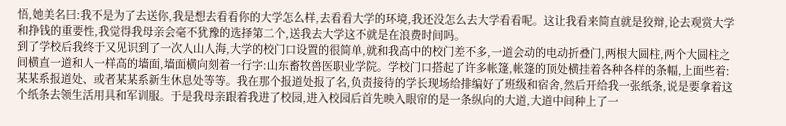悟,她美名曰:我不是为了去送你,我是想去看看你的大学怎么样,去看看大学的环境,我还没怎么去大学看看呢。这让我看来简直就是狡辩,论去观赏大学和挣钱的重要性,我觉得我母亲会毫不犹豫的选择第二个,送我去大学这不就是在浪费时间吗。
到了学校后我终于又见识到了一次人山人海,大学的校门口设置的很简单,就和我高中的校门差不多,一道会动的电动折叠门,两根大圆柱,两个大圆柱之间横直一道和人一样高的墙面,墙面横向刻着一行字:山东畜牧兽医职业学院。学校门口搭起了许多帐篷,帐篷的顶处横挂着各种各样的条幅,上面些着:某某系报道处、或者某某系新生休息处等等。我在那个报道处报了名,负责接待的学长现场给排编好了班级和宿舍,然后开给我一张纸条,说是要拿着这个纸条去领生活用具和军训服。于是我母亲跟着我进了校园,进入校园后首先映入眼帘的是一条纵向的大道,大道中间种上了一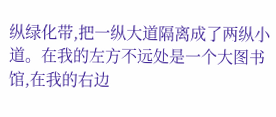纵绿化带,把一纵大道隔离成了两纵小道。在我的左方不远处是一个大图书馆,在我的右边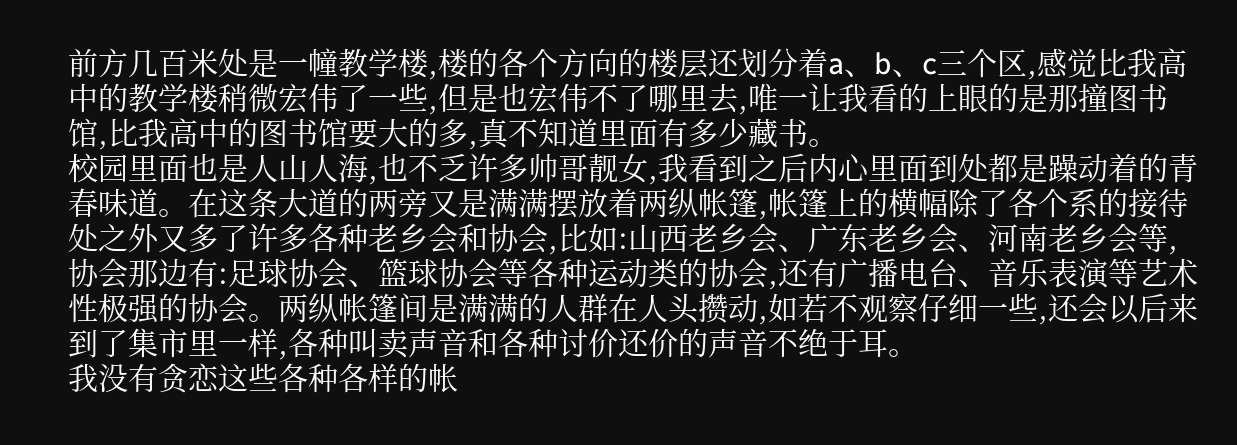前方几百米处是一幢教学楼,楼的各个方向的楼层还划分着a、b、c三个区,感觉比我高中的教学楼稍微宏伟了一些,但是也宏伟不了哪里去,唯一让我看的上眼的是那撞图书馆,比我高中的图书馆要大的多,真不知道里面有多少藏书。
校园里面也是人山人海,也不乏许多帅哥靓女,我看到之后内心里面到处都是躁动着的青春味道。在这条大道的两旁又是满满摆放着两纵帐篷,帐篷上的横幅除了各个系的接待处之外又多了许多各种老乡会和协会,比如:山西老乡会、广东老乡会、河南老乡会等,协会那边有:足球协会、篮球协会等各种运动类的协会,还有广播电台、音乐表演等艺术性极强的协会。两纵帐篷间是满满的人群在人头攒动,如若不观察仔细一些,还会以后来到了集市里一样,各种叫卖声音和各种讨价还价的声音不绝于耳。
我没有贪恋这些各种各样的帐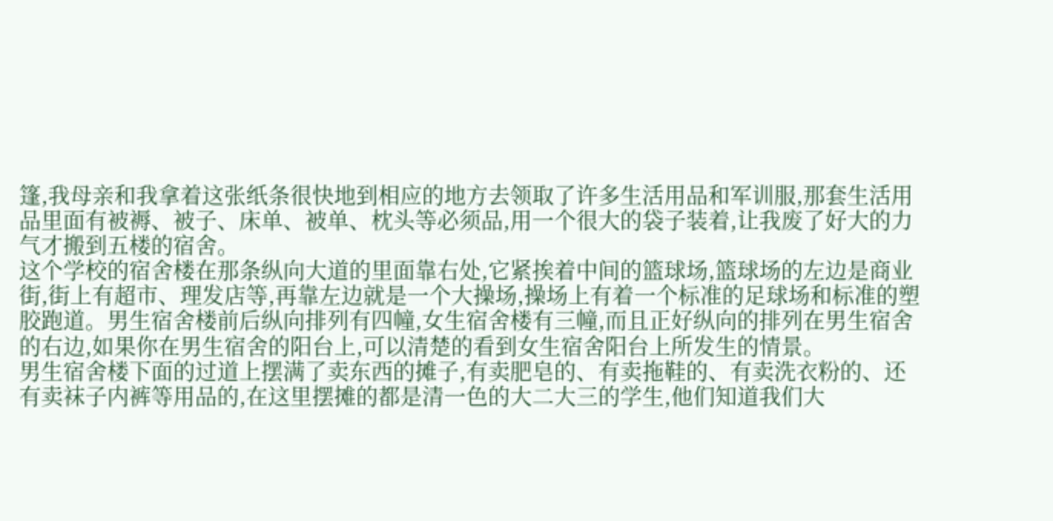篷,我母亲和我拿着这张纸条很快地到相应的地方去领取了许多生活用品和军训服,那套生活用品里面有被褥、被子、床单、被单、枕头等必须品,用一个很大的袋子装着,让我废了好大的力气才搬到五楼的宿舍。
这个学校的宿舍楼在那条纵向大道的里面靠右处,它紧挨着中间的篮球场,篮球场的左边是商业街,街上有超市、理发店等,再靠左边就是一个大操场,操场上有着一个标准的足球场和标准的塑胶跑道。男生宿舍楼前后纵向排列有四幢,女生宿舍楼有三幢,而且正好纵向的排列在男生宿舍的右边,如果你在男生宿舍的阳台上,可以清楚的看到女生宿舍阳台上所发生的情景。
男生宿舍楼下面的过道上摆满了卖东西的摊子,有卖肥皂的、有卖拖鞋的、有卖洗衣粉的、还有卖袜子内裤等用品的,在这里摆摊的都是清一色的大二大三的学生,他们知道我们大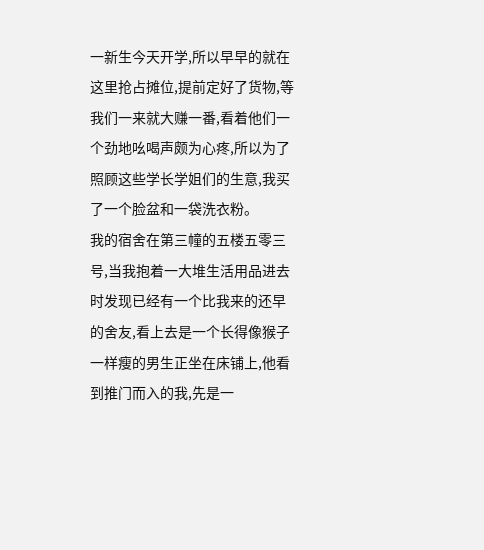一新生今天开学,所以早早的就在这里抢占摊位,提前定好了货物,等我们一来就大赚一番,看着他们一个劲地吆喝声颇为心疼,所以为了照顾这些学长学姐们的生意,我买了一个脸盆和一袋洗衣粉。
我的宿舍在第三幢的五楼五零三号,当我抱着一大堆生活用品进去时发现已经有一个比我来的还早的舍友,看上去是一个长得像猴子一样瘦的男生正坐在床铺上,他看到推门而入的我,先是一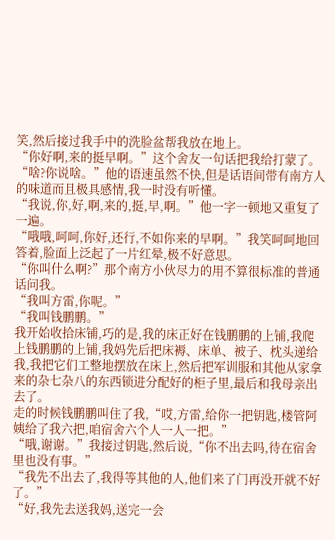笑,然后接过我手中的洗脸盆帮我放在地上。
“你好啊,来的挺早啊。”这个舍友一句话把我给打蒙了。
“啥?你说啥。”他的语速虽然不快,但是话语间带有南方人的味道而且极具感情,我一时没有听懂。
“我说,你,好,啊,来的,挺,早,啊。”他一字一顿地又重复了一遍。
“哦哦,呵呵,你好,还行,不如你来的早啊。”我笑呵呵地回答着,脸面上泛起了一片红晕,极不好意思。
“你叫什么啊?”那个南方小伙尽力的用不算很标准的普通话问我。
“我叫方雷,你呢。”
“我叫钱鹏鹏。”
我开始收拾床铺,巧的是,我的床正好在钱鹏鹏的上铺,我爬上钱鹏鹏的上铺,我妈先后把床褥、床单、被子、枕头递给我,我把它们工整地摆放在床上,然后把军训服和其他从家拿来的杂七杂八的东西锁进分配好的柜子里,最后和我母亲出去了。
走的时候钱鹏鹏叫住了我,“哎,方雷,给你一把钥匙,楼管阿姨给了我六把,咱宿舍六个人一人一把。”
“哦,谢谢。”我接过钥匙,然后说,“你不出去吗,待在宿舍里也没有事。”
“我先不出去了,我得等其他的人,他们来了门再没开就不好了。”
“好,我先去送我妈,送完一会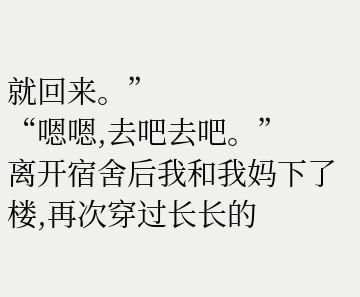就回来。”
“嗯嗯,去吧去吧。”
离开宿舍后我和我妈下了楼,再次穿过长长的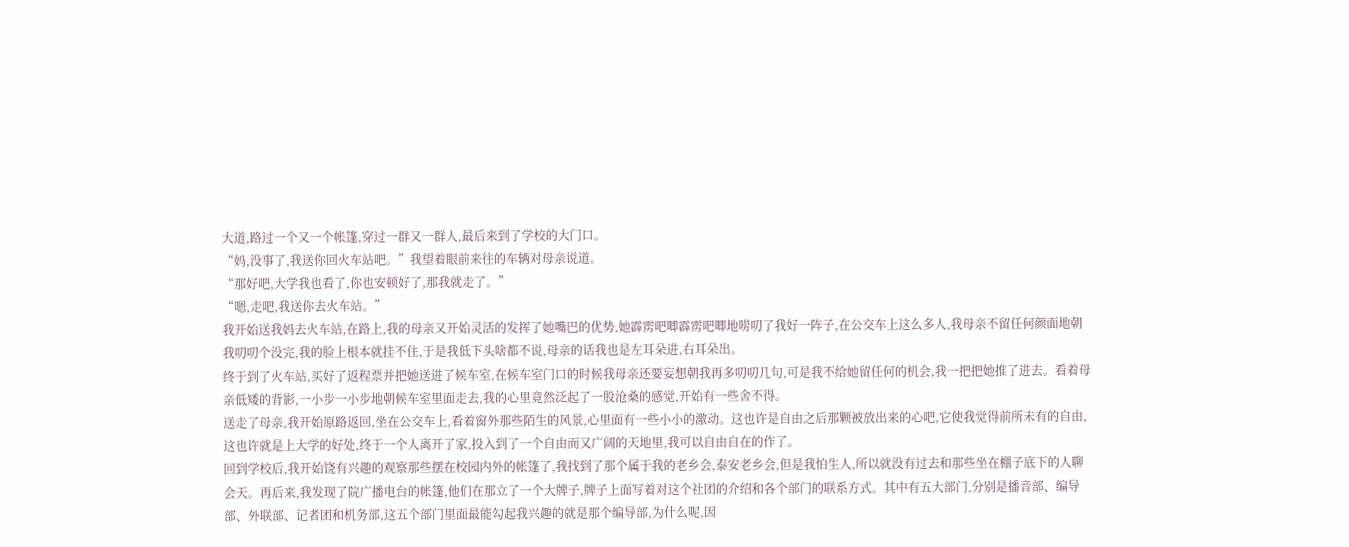大道,路过一个又一个帐篷,穿过一群又一群人,最后来到了学校的大门口。
“妈,没事了,我送你回火车站吧。”我望着眼前来往的车辆对母亲说道。
“那好吧,大学我也看了,你也安顿好了,那我就走了。”
“嗯,走吧,我送你去火车站。”
我开始送我妈去火车站,在路上,我的母亲又开始灵活的发挥了她嘴巴的优势,她霹雳吧唧霹雳吧唧地唠叨了我好一阵子,在公交车上这么多人,我母亲不留任何颜面地朝我叨叨个没完,我的脸上根本就挂不住,于是我低下头啥都不说,母亲的话我也是左耳朵进,右耳朵出。
终于到了火车站,买好了返程票并把她送进了候车室,在候车室门口的时候我母亲还要妄想朝我再多叨叨几句,可是我不给她留任何的机会,我一把把她推了进去。看着母亲低矮的背影,一小步一小步地朝候车室里面走去,我的心里竟然泛起了一股沧桑的感觉,开始有一些舍不得。
送走了母亲,我开始原路返回,坐在公交车上,看着窗外那些陌生的风景,心里面有一些小小的激动。这也许是自由之后那颗被放出来的心吧,它使我觉得前所未有的自由,这也许就是上大学的好处,终于一个人离开了家,投入到了一个自由而又广阔的天地里,我可以自由自在的作了。
回到学校后,我开始饶有兴趣的观察那些摆在校园内外的帐篷了,我找到了那个属于我的老乡会,泰安老乡会,但是我怕生人,所以就没有过去和那些坐在棚子底下的人聊会天。再后来,我发现了院广播电台的帐篷,他们在那立了一个大牌子,牌子上面写着对这个社团的介绍和各个部门的联系方式。其中有五大部门,分别是播音部、编导部、外联部、记者团和机务部,这五个部门里面最能勾起我兴趣的就是那个编导部,为什么呢,因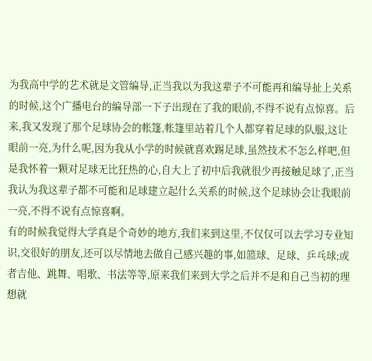为我高中学的艺术就是文管编导,正当我以为我这辈子不可能再和编导扯上关系的时候,这个广播电台的编导部一下子出现在了我的眼前,不得不说有点惊喜。后来,我又发现了那个足球协会的帐篷,帐篷里站着几个人都穿着足球的队服,这让眼前一亮,为什么呢,因为我从小学的时候就喜欢踢足球,虽然技术不怎么样吧,但是我怀着一颗对足球无比狂热的心,自大上了初中后我就很少再接触足球了,正当我认为我这辈子都不可能和足球建立起什么关系的时候,这个足球协会让我眼前一亮,不得不说有点惊喜啊。
有的时候我觉得大学真是个奇妙的地方,我们来到这里,不仅仅可以去学习专业知识,交很好的朋友,还可以尽情地去做自己感兴趣的事,如篮球、足球、乒乓球;或者吉他、跳舞、唱歌、书法等等,原来我们来到大学之后并不是和自己当初的理想就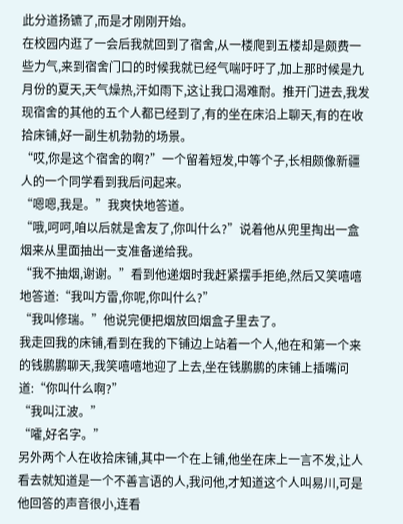此分道扬镳了,而是才刚刚开始。
在校园内逛了一会后我就回到了宿舍,从一楼爬到五楼却是颇费一些力气,来到宿舍门口的时候我就已经气喘吁吁了,加上那时候是九月份的夏天,天气燥热,汗如雨下,这让我口渴难耐。推开门进去,我发现宿舍的其他的五个人都已经到了,有的坐在床沿上聊天,有的在收拾床铺,好一副生机勃勃的场景。
“哎,你是这个宿舍的啊?”一个留着短发,中等个子,长相颇像新疆人的一个同学看到我后问起来。
“嗯嗯,我是。”我爽快地答道。
“哦,呵呵,咱以后就是舍友了,你叫什么?”说着他从兜里掏出一盒烟来从里面抽出一支准备递给我。
“我不抽烟,谢谢。”看到他递烟时我赶紧摆手拒绝,然后又笑嘻嘻地答道:“我叫方雷,你呢,你叫什么?”
“我叫修瑞。”他说完便把烟放回烟盒子里去了。
我走回我的床铺,看到在我的下铺边上站着一个人,他在和第一个来的钱鹏鹏聊天,我笑嘻嘻地迎了上去,坐在钱鹏鹏的床铺上插嘴问道:“你叫什么啊?”
“我叫江波。”
“嚯,好名字。”
另外两个人在收拾床铺,其中一个在上铺,他坐在床上一言不发,让人看去就知道是一个不善言语的人,我问他,才知道这个人叫易川,可是他回答的声音很小,连看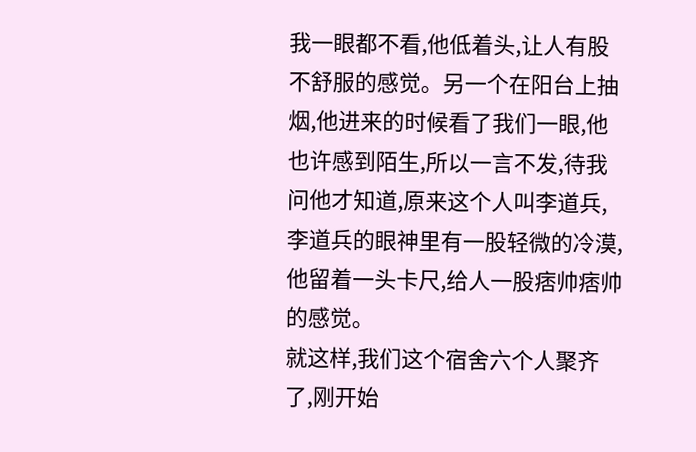我一眼都不看,他低着头,让人有股不舒服的感觉。另一个在阳台上抽烟,他进来的时候看了我们一眼,他也许感到陌生,所以一言不发,待我问他才知道,原来这个人叫李道兵,李道兵的眼神里有一股轻微的冷漠,他留着一头卡尺,给人一股痞帅痞帅的感觉。
就这样,我们这个宿舍六个人聚齐了,刚开始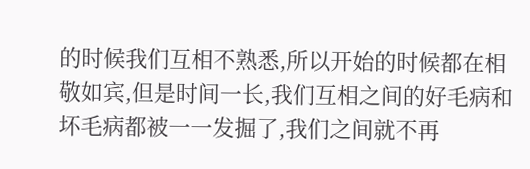的时候我们互相不熟悉,所以开始的时候都在相敬如宾,但是时间一长,我们互相之间的好毛病和坏毛病都被一一发掘了,我们之间就不再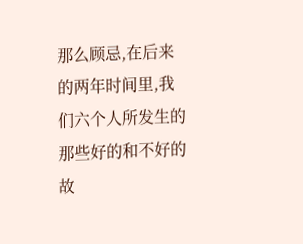那么顾忌,在后来的两年时间里,我们六个人所发生的那些好的和不好的故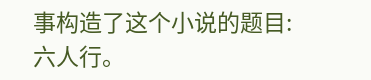事构造了这个小说的题目:六人行。